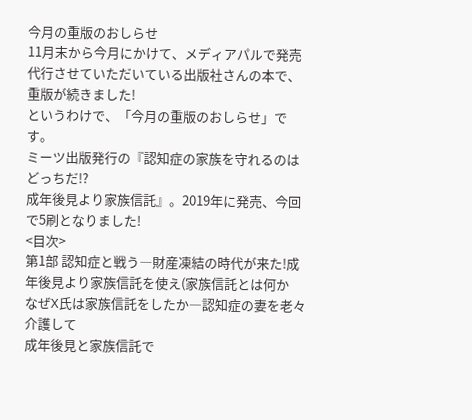今月の重版のおしらせ
11月末から今月にかけて、メディアパルで発売代行させていただいている出版社さんの本で、重版が続きました!
というわけで、「今月の重版のおしらせ」です。
ミーツ出版発行の『認知症の家族を守れるのはどっちだ!?
成年後見より家族信託』。2019年に発売、今回で5刷となりました!
<目次>
第1部 認知症と戦う―財産凍結の時代が来た!成年後見より家族信託を使え(家族信託とは何か
なぜX氏は家族信託をしたか―認知症の妻を老々介護して
成年後見と家族信託で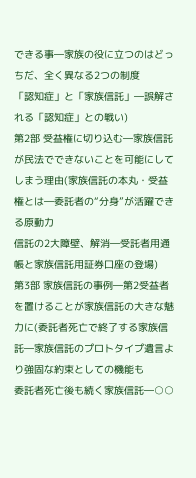できる事―家族の役に立つのはどっちだ、全く異なる2つの制度
「認知症」と「家族信託」―誤解される「認知症」との戦い)
第2部 受益権に切り込む―家族信託が民法でできないことを可能にしてしまう理由(家族信託の本丸・受益権とは―委託者の“分身”が活躍できる原動力
信託の2大障壁、解消―受託者用通帳と家族信託用証券口座の登場)
第3部 家族信託の事例―第2受益者を置けることが家族信託の大きな魅力に(委託者死亡で終了する家族信託―家族信託のプロトタイプ遺言より強固な約束としての機能も
委託者死亡後も続く家族信託―○○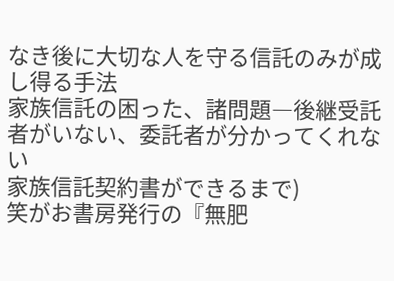なき後に大切な人を守る信託のみが成し得る手法
家族信託の困った、諸問題―後継受託者がいない、委託者が分かってくれない
家族信託契約書ができるまで)
笑がお書房発行の『無肥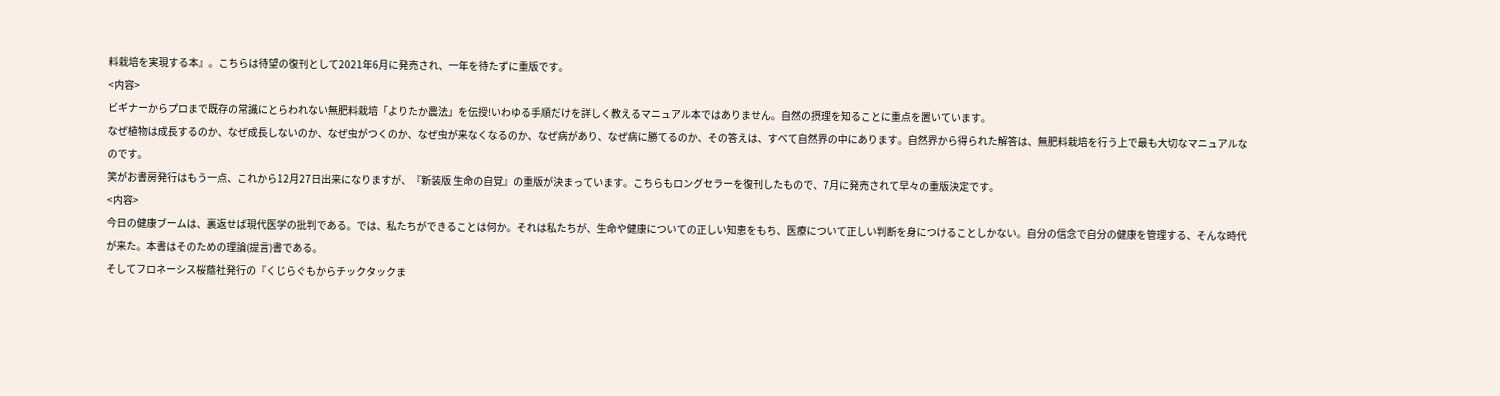料栽培を実現する本』。こちらは待望の復刊として2021年6月に発売され、一年を待たずに重版です。
<内容>
ビギナーからプロまで既存の常識にとらわれない無肥料栽培「よりたか農法」を伝授!いわゆる手順だけを詳しく教えるマニュアル本ではありません。自然の摂理を知ることに重点を置いています。
なぜ植物は成長するのか、なぜ成長しないのか、なぜ虫がつくのか、なぜ虫が来なくなるのか、なぜ病があり、なぜ病に勝てるのか、その答えは、すべて自然界の中にあります。自然界から得られた解答は、無肥料栽培を行う上で最も大切なマニュアルなのです。
笑がお書房発行はもう一点、これから12月27日出来になりますが、『新装版 生命の自覚』の重版が決まっています。こちらもロングセラーを復刊したもので、7月に発売されて早々の重版決定です。
<内容>
今日の健康ブームは、裏返せば現代医学の批判である。では、私たちができることは何か。それは私たちが、生命や健康についての正しい知恵をもち、医療について正しい判断を身につけることしかない。自分の信念で自分の健康を管理する、そんな時代が来た。本書はそのための理論(提言)書である。
そしてフロネーシス桜蔭社発行の『くじらぐもからチックタックま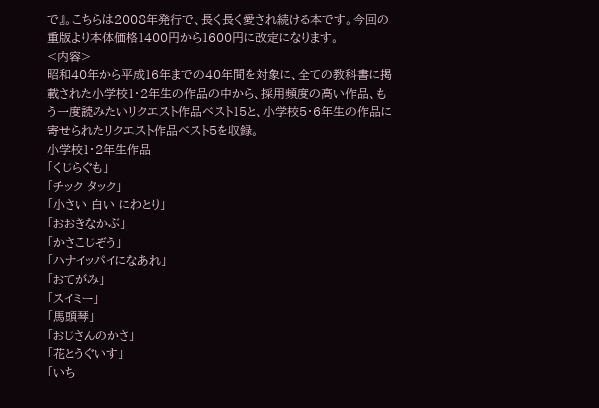で』。こちらは2008年発行で、長く長く愛され続ける本です。今回の重版より本体価格1400円から1600円に改定になります。
<内容>
昭和40年から平成16年までの40年間を対象に、全ての教科書に掲載された小学校1・2年生の作品の中から、採用頻度の高い作品、もう一度読みたいリクエスト作品ベスト15と、小学校5・6年生の作品に寄せられたリクエスト作品ベスト5を収録。
小学校1・2年生作品
「くじらぐも」
「チック タック」
「小さい 白い にわとり」
「おおきなかぶ」
「かさこじぞう」
「ハナイッパイになあれ」
「おてがみ」
「スイミー」
「馬頭琴」
「おじさんのかさ」
「花とうぐいす」
「いち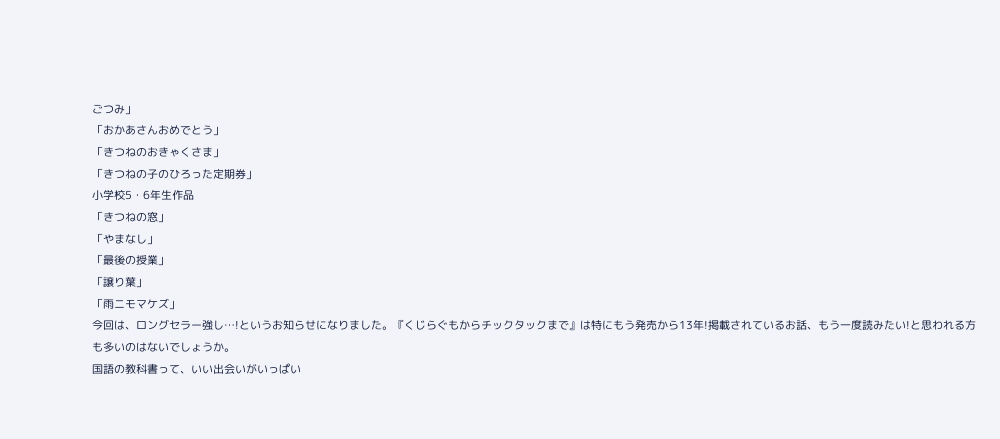ごつみ」
「おかあさんおめでとう」
「きつねのおきゃくさま」
「きつねの子のひろった定期券」
小学校5・6年生作品
「きつねの窓」
「やまなし」
「最後の授業」
「譲り葉」
「雨ニモマケズ」
今回は、ロングセラー強し…!というお知らせになりました。『くじらぐもからチックタックまで』は特にもう発売から13年!掲載されているお話、もう一度読みたい!と思われる方も多いのはないでしょうか。
国語の教科書って、いい出会いがいっぱい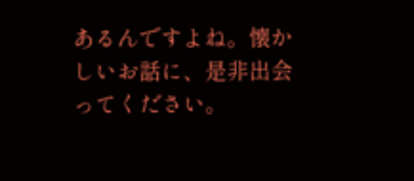あるんですよね。懐かしいお話に、是非出会ってください。